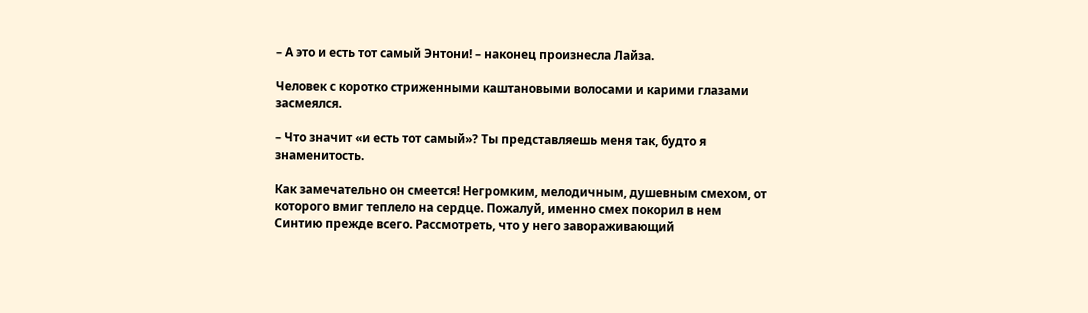– А это и есть тот самый Энтони! – наконец произнесла Лайза.

Человек с коротко стриженными каштановыми волосами и карими глазами засмеялся.

– Что значит «и есть тот самый»? Ты представляешь меня так, будто я знаменитость.

Как замечательно он смеется! Негромким, мелодичным, душевным смехом, от которого вмиг теплело на сердце. Пожалуй, именно смех покорил в нем Синтию прежде всего. Рассмотреть, что у него завораживающий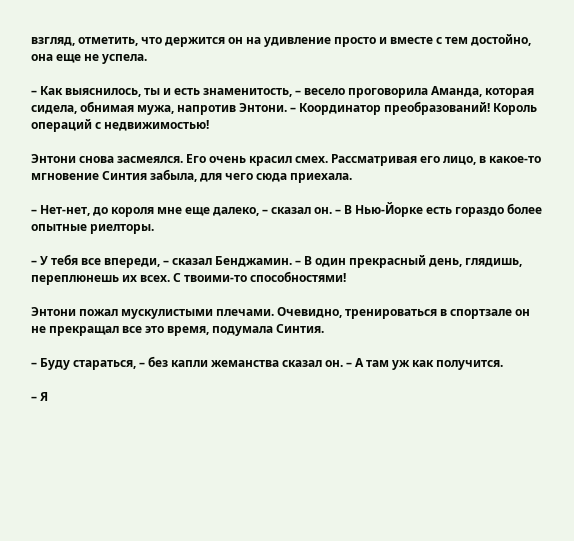взгляд, отметить, что держится он на удивление просто и вместе с тем достойно, она еще не успела.

– Как выяснилось, ты и есть знаменитость, – весело проговорила Аманда, которая сидела, обнимая мужа, напротив Энтони. – Координатор преобразований! Король операций с недвижимостью!

Энтони снова засмеялся. Его очень красил смех. Рассматривая его лицо, в какое-то мгновение Синтия забыла, для чего сюда приехала.

– Нет-нет, до короля мне еще далеко, – сказал он. – В Нью-Йорке есть гораздо более опытные риелторы.

– У тебя все впереди, – сказал Бенджамин. – В один прекрасный день, глядишь, переплюнешь их всех. С твоими-то способностями!

Энтони пожал мускулистыми плечами. Очевидно, тренироваться в спортзале он не прекращал все это время, подумала Синтия.

– Буду стараться, – без капли жеманства сказал он. – А там уж как получится.

– Я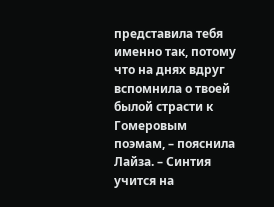представила тебя именно так, потому что на днях вдруг вспомнила о твоей былой страсти к Гомеровым поэмам, – пояснила Лайза. – Синтия учится на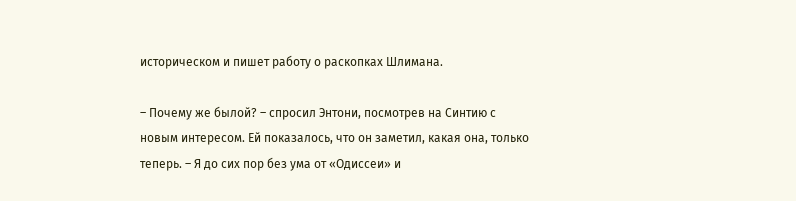историческом и пишет работу о раскопках Шлимана.

– Почему же былой? – спросил Энтони, посмотрев на Синтию с новым интересом. Ей показалось, что он заметил, какая она, только теперь. – Я до сих пор без ума от «Одиссеи» и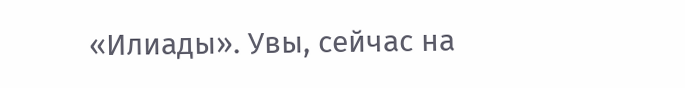«Илиады». Увы, сейчас на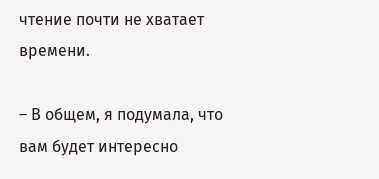чтение почти не хватает времени.

– В общем, я подумала, что вам будет интересно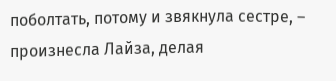поболтать, потому и звякнула сестре, – произнесла Лайза, делая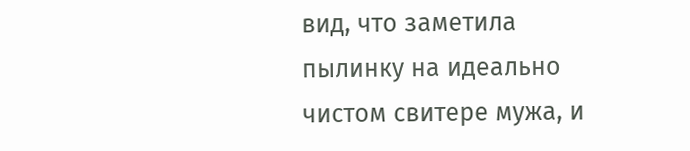вид, что заметила пылинку на идеально чистом свитере мужа, и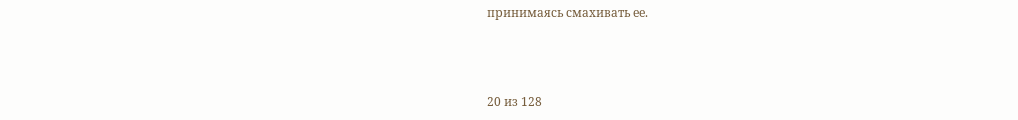принимаясь смахивать ее.



20 из 128